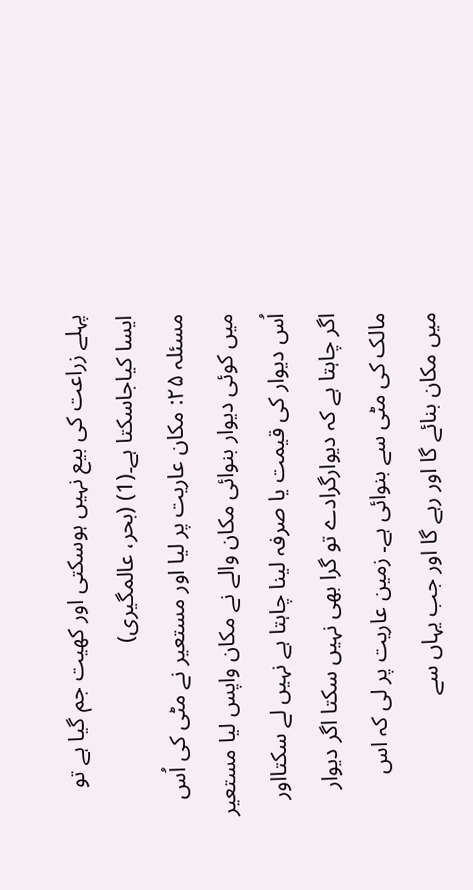پہلے زراعت کی بیع نہیں ہوسکتی اور کھیت جم گیا ہے تو ایسا کیاجاسکتا ہے۔(1) (بحر، عالمگیری)
مسئلہ ۲۵: مکان عاریت پر لیا اور مستعیر نے مٹی کی اُس میں کوئی دیوار بنوائی مکان والے نے مکان واپس لیا مستعیر اُس دیوار کی قیمت یا صرفہ لینا چاہتا ہے نہیں لے سکتااور اگر چاہتا ہے کہ دیوارگرادے تو گرا بھی نہیں سکتا اگر دیوار مالک کی مٹی سے بنوائی ہے۔ زمین عاریت پر لی کہ اس میں مکان بنائے گا اور رہے گا اور جب یہاں سے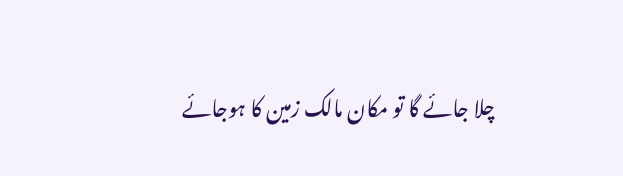چلا جائے گا تو مکان مالک زمین کا ہوجائے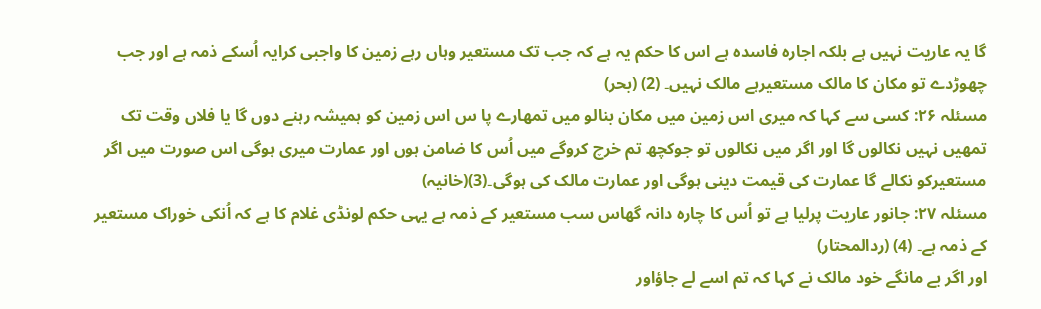گا یہ عاریت نہیں ہے بلکہ اجارہ فاسدہ ہے اس کا حکم یہ ہے کہ جب تک مستعیر وہاں رہے زمین کا واجبی کرایہ اُسکے ذمہ ہے اور جب چھوڑدے تو مکان کا مالک مستعیرہے مالک نہیں۔ (2) (بحر)
مسئلہ ۲۶: کسی سے کہا کہ میری اس زمین میں مکان بنالو میں تمھارے پا س اس زمین کو ہمیشہ رہنے دوں گا یا فلاں وقت تک تمھیں نہیں نکالوں گا اور اگر میں نکالوں تو جوکچھ تم خرچ کروگے میں اُس کا ضامن ہوں اور عمارت میری ہوگی اس صورت میں اگر مستعیرکو نکالے گا عمارت کی قیمت دینی ہوگی اور عمارت مالک کی ہوگی۔(3)(خانیہ)
مسئلہ ۲۷: جانور عاریت پرلیا ہے تو اُس کا چارہ دانہ گھاس سب مستعیر کے ذمہ ہے یہی حکم لونڈی غلام کا ہے کہ اُنکی خوراک مستعیر کے ذمہ ہے۔ (4) (ردالمحتار)
اور اگر بے مانگے خود مالک نے کہا کہ تم اسے لے جاؤاور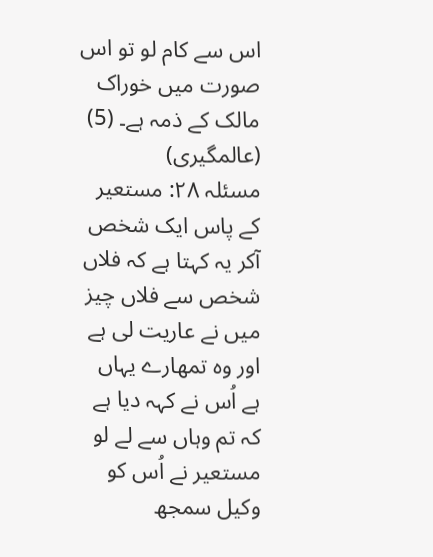اس سے کام لو تو اس صورت میں خوراک مالک کے ذمہ ہے۔ (5) (عالمگیری)
مسئلہ ۲۸: مستعیر کے پاس ایک شخص آکر یہ کہتا ہے کہ فلاں شخص سے فلاں چیز میں نے عاریت لی ہے اور وہ تمھارے یہاں ہے اُس نے کہہ دیا ہے کہ تم وہاں سے لے لو مستعیر نے اُس کو وکیل سمجھ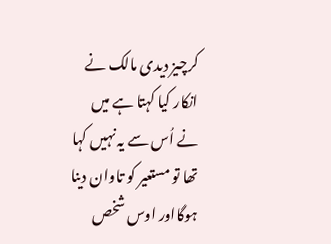کرچیز دیدی مالک نے انکار کیا کہتا ہے میں نے اُس سے یہ نہیں کہا تھا تو مستعیر کو تاوان دینا ہوگااور اوس شخص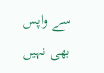سے واپس بھی نہیں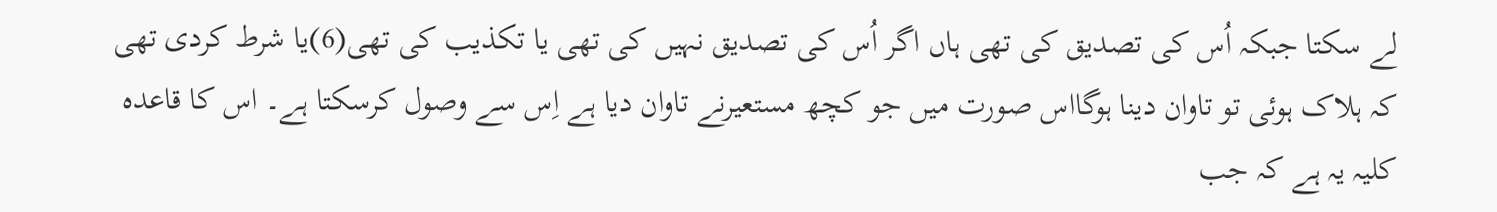لے سکتا جبکہ اُس کی تصدیق کی تھی ہاں اگر اُس کی تصدیق نہیں کی تھی یا تکذیب کی تھی(6)یا شرط کردی تھی کہ ہلاک ہوئی تو تاوان دینا ہوگااس صورت میں جو کچھ مستعیرنے تاوان دیا ہے اِس سے وصول کرسکتا ہے۔ اس کا قاعدہ کلیہ یہ ہے کہ جب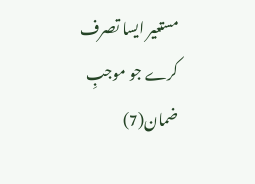مستعیر ایسا تصرف کرے جو موجبِ ضمان(7)